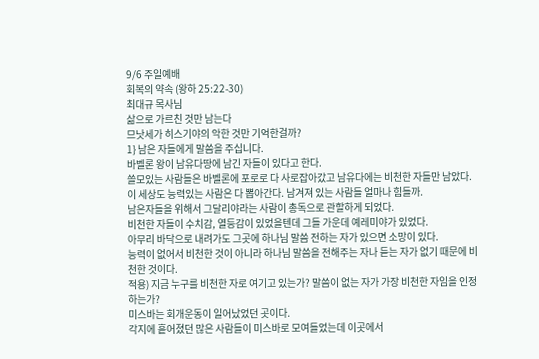9/6 주일예배
회복의 약속 (왕하 25:22-30)
최대규 목사님
삶으로 가르친 것만 남는다
므낫세가 히스기야의 악한 것만 기억한걸까?
1} 남은 자들에게 말씀을 주십니다.
바벨론 왕이 남유다땅에 남긴 자들이 있다고 한다.
쓸모있는 사람들은 바벨론에 포로로 다 사로잡아갔고 남유다에는 비천한 자들만 남았다.
이 세상도 능력있는 사람은 다 뽑아간다. 남겨져 있는 사람들 얼마나 힘들까.
남은자들을 위해서 그달리야라는 사람이 총독으로 관할하게 되었다.
비천한 자들이 수치감, 열등감이 있었을텐데 그들 가운데 예레미야가 있었다.
아무리 바닥으로 내려가도 그곳에 하나님 말씀 전하는 자가 있으면 소망이 있다.
능력이 없어서 비천한 것이 아니라 하나님 말씀을 전해주는 자나 듣는 자가 없기 때문에 비천한 것이다.
적용) 지금 누구를 비천한 자로 여기고 있는가? 말씀이 없는 자가 가장 비천한 자임을 인정하는가?
미스바는 회개운동이 일어났었던 곳이다.
각지에 흩어졌던 많은 사람들이 미스바로 모여들었는데 이곳에서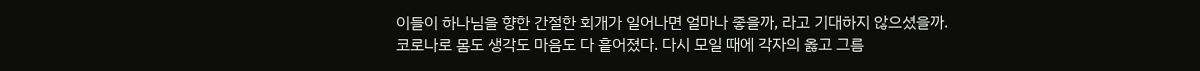이들이 하나님을 향한 간절한 회개가 일어나면 얼마나 좋을까, 라고 기대하지 않으셨을까.
코로나로 몸도 생각도 마음도 다 흩어졌다. 다시 모일 때에 각자의 옳고 그름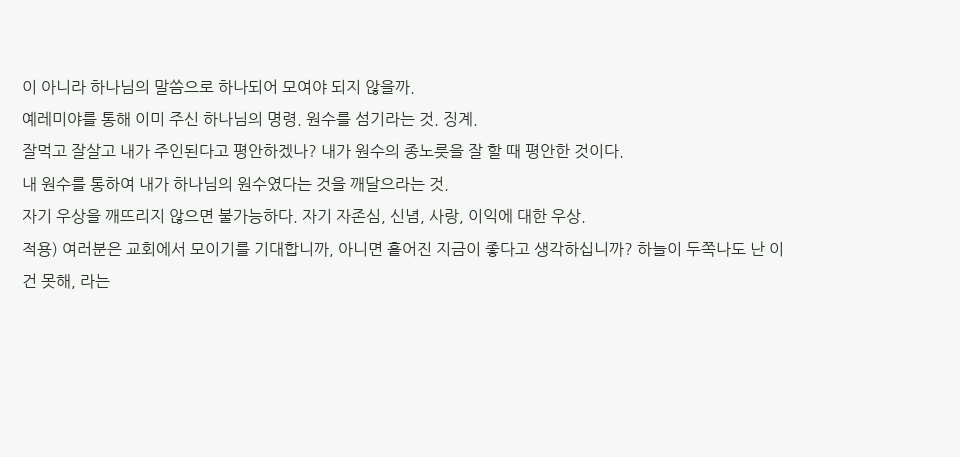이 아니라 하나님의 말씀으로 하나되어 모여야 되지 않을까.
예레미야를 통해 이미 주신 하나님의 명령. 원수를 섬기라는 것. 징계.
잘먹고 잘살고 내가 주인된다고 평안하겠나? 내가 원수의 종노릇을 잘 할 때 평안한 것이다.
내 원수를 통하여 내가 하나님의 원수였다는 것을 깨달으라는 것.
자기 우상을 깨뜨리지 않으면 불가능하다. 자기 자존심, 신념, 사랑, 이익에 대한 우상.
적용) 여러분은 교회에서 모이기를 기대합니까, 아니면 흩어진 지금이 좋다고 생각하십니까? 하늘이 두쪽나도 난 이건 못해, 라는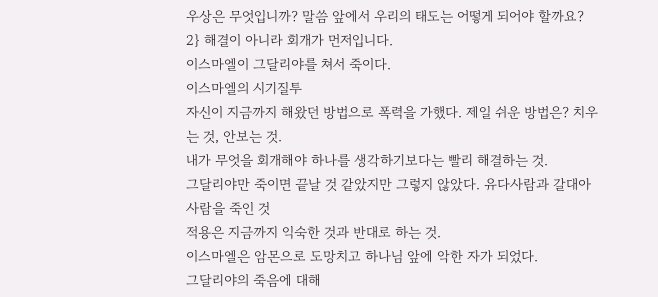우상은 무엇입니까? 말씀 앞에서 우리의 태도는 어떻게 되어야 할까요?
2} 해결이 아니라 회개가 먼저입니다.
이스마엘이 그달리야를 쳐서 죽이다.
이스마엘의 시기질투
자신이 지금까지 해왔던 방법으로 폭력을 가했다. 제일 쉬운 방법은? 치우는 것, 안보는 것.
내가 무엇을 회개해야 하나를 생각하기보다는 빨리 해결하는 것.
그달리야만 죽이면 끝날 것 같았지만 그렇지 않았다. 유다사람과 갈대아 사람을 죽인 것
적용은 지금까지 익숙한 것과 반대로 하는 것.
이스마엘은 암몬으로 도망치고 하나님 앞에 악한 자가 되었다.
그달리야의 죽음에 대해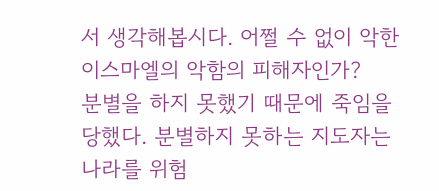서 생각해봅시다. 어쩔 수 없이 악한 이스마엘의 악함의 피해자인가?
분별을 하지 못했기 때문에 죽임을 당했다. 분별하지 못하는 지도자는 나라를 위험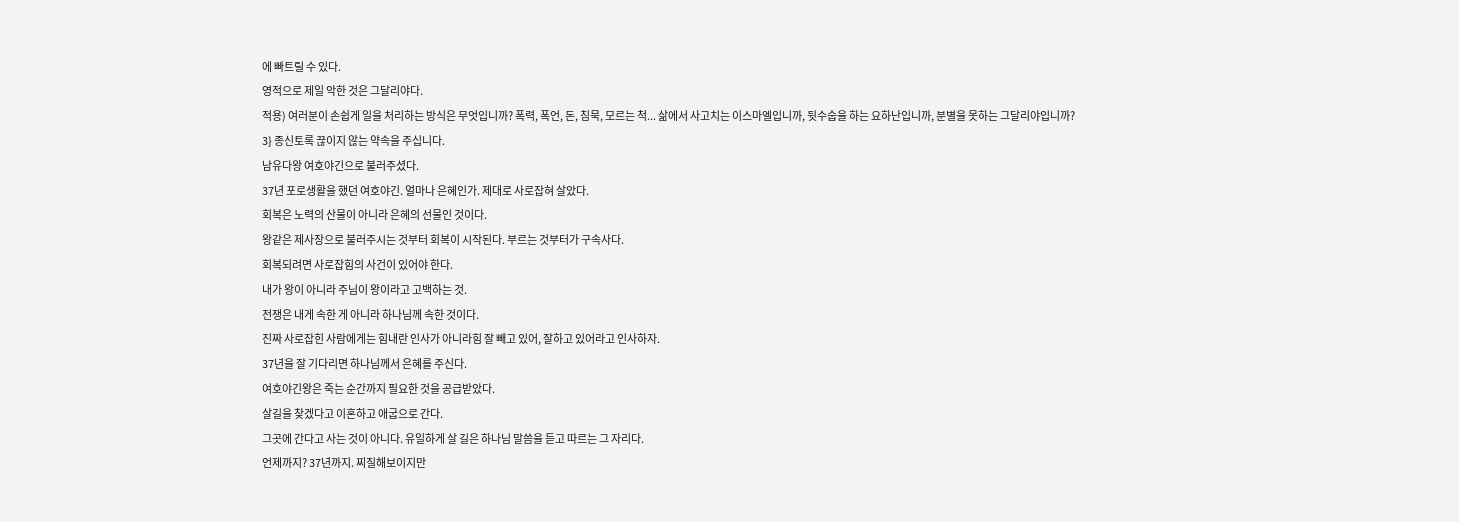에 빠트릴 수 있다.
영적으로 제일 악한 것은 그달리야다.
적용) 여러분이 손쉽게 일을 처리하는 방식은 무엇입니까? 폭력, 폭언, 돈, 침묵, 모르는 척... 삶에서 사고치는 이스마엘입니까, 뒷수숩을 하는 요하난입니까, 분별을 못하는 그달리야입니까?
3} 종신토록 끊이지 않는 약속을 주십니다.
남유다왕 여호야긴으로 불러주셨다.
37년 포로생활을 했던 여호야긴. 얼마나 은혜인가. 제대로 사로잡혀 살았다.
회복은 노력의 산물이 아니라 은혜의 선물인 것이다.
왕같은 제사장으로 불러주시는 것부터 회복이 시작된다. 부르는 것부터가 구속사다.
회복되려면 사로잡힘의 사건이 있어야 한다.
내가 왕이 아니라 주님이 왕이라고 고백하는 것.
전쟁은 내게 속한 게 아니라 하나님께 속한 것이다.
진짜 사로잡힌 사람에게는 힘내란 인사가 아니라힘 잘 빼고 있어, 잘하고 있어라고 인사하자.
37년을 잘 기다리면 하나님께서 은혜를 주신다.
여호야긴왕은 죽는 순간까지 필요한 것을 공급받았다.
살길을 찾겠다고 이혼하고 애굽으로 간다.
그곳에 간다고 사는 것이 아니다. 유일하게 살 길은 하나님 말씀을 듣고 따르는 그 자리다.
언제까지? 37년까지. 찌질해보이지만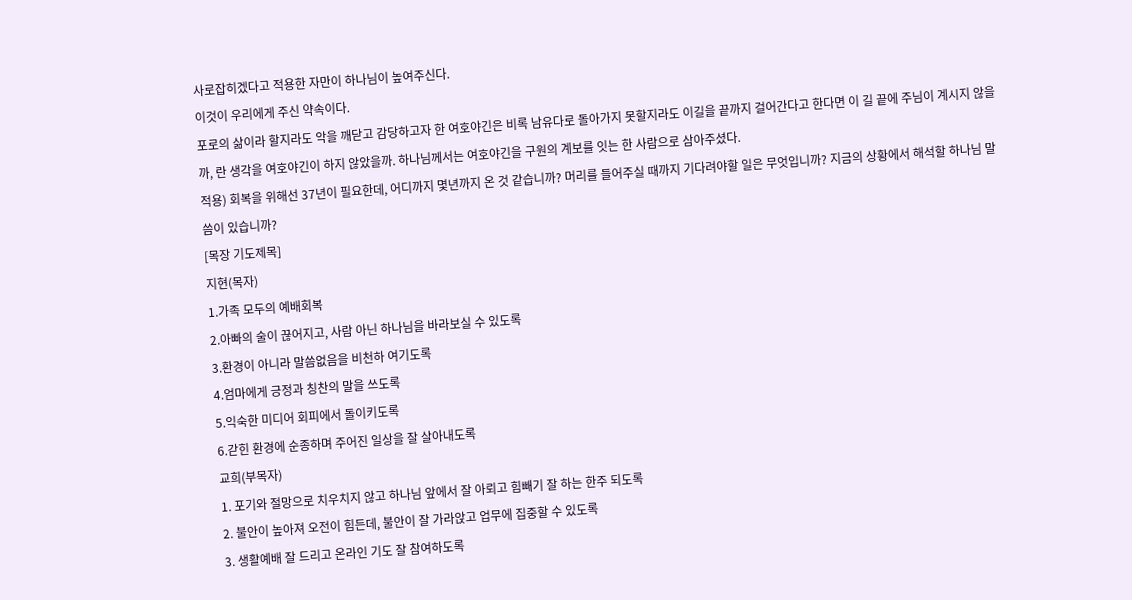사로잡히겠다고 적용한 자만이 하나님이 높여주신다.
이것이 우리에게 주신 약속이다.
포로의 삶이라 할지라도 악을 깨닫고 감당하고자 한 여호야긴은 비록 남유다로 돌아가지 못할지라도 이길을 끝까지 걸어간다고 한다면 이 길 끝에 주님이 계시지 않을까, 란 생각을 여호야긴이 하지 않았을까. 하나님께서는 여호야긴을 구원의 계보를 잇는 한 사람으로 삼아주셨다.
적용) 회복을 위해선 37년이 필요한데, 어디까지 몇년까지 온 것 같습니까? 머리를 들어주실 때까지 기다려야할 일은 무엇입니까? 지금의 상황에서 해석할 하나님 말씀이 있습니까?
[목장 기도제목]
지현(목자)
1.가족 모두의 예배회복
2.아빠의 술이 끊어지고, 사람 아닌 하나님을 바라보실 수 있도록
3.환경이 아니라 말씀없음을 비천하 여기도록
4.엄마에게 긍정과 칭찬의 말을 쓰도록
5.익숙한 미디어 회피에서 돌이키도록
6.갇힌 환경에 순종하며 주어진 일상을 잘 살아내도록
교희(부목자)
1. 포기와 절망으로 치우치지 않고 하나님 앞에서 잘 아뢰고 힘빼기 잘 하는 한주 되도록
2. 불안이 높아져 오전이 힘든데, 불안이 잘 가라앉고 업무에 집중할 수 있도록
3. 생활예배 잘 드리고 온라인 기도 잘 참여하도록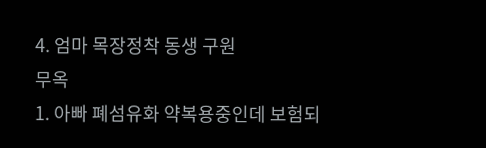4. 엄마 목장정착 동생 구원
무옥
1. 아빠 폐섬유화 약복용중인데 보험되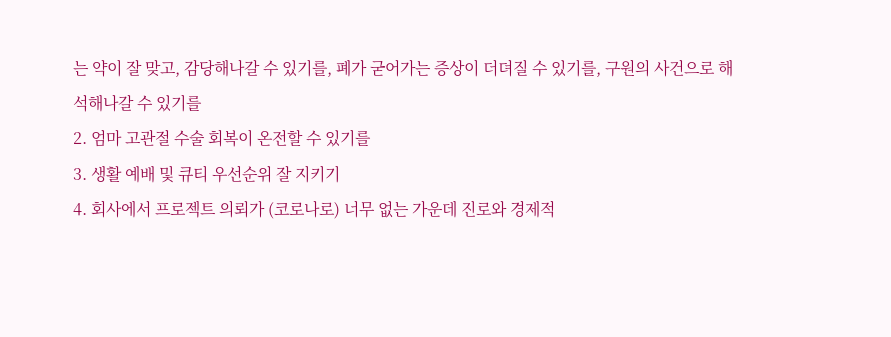는 약이 잘 맞고, 감당해나갈 수 있기를, 폐가 굳어가는 증상이 더뎌질 수 있기를, 구원의 사건으로 해석해나갈 수 있기를
2. 엄마 고관절 수술 회복이 온전할 수 있기를
3. 생활 예배 및 큐티 우선순위 잘 지키기
4. 회사에서 프로젝트 의뢰가 (코로나로) 너무 없는 가운데 진로와 경제적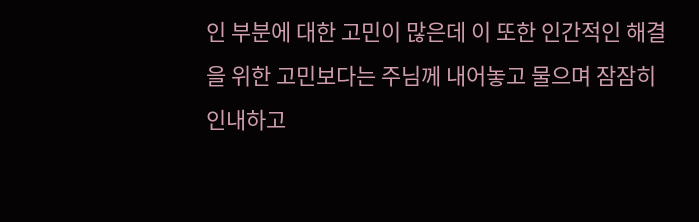인 부분에 대한 고민이 많은데 이 또한 인간적인 해결을 위한 고민보다는 주님께 내어놓고 물으며 잠잠히 인내하고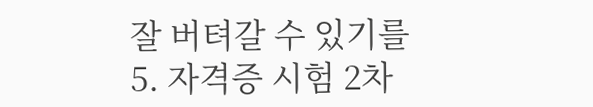잘 버텨갈 수 있기를
5. 자격증 시험 2차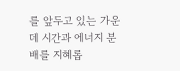를 앞두고 있는 가운데 시간과 에너지 분배를 지혜롭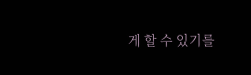게 할 수 있기를